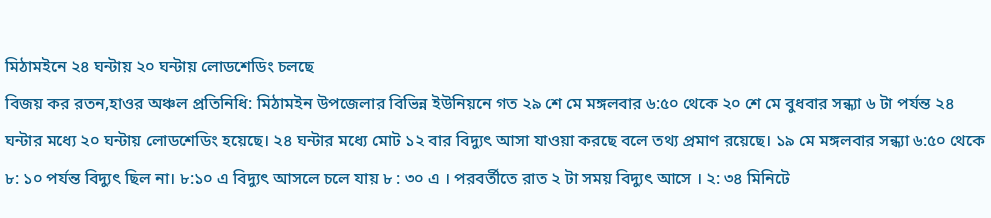মিঠামইনে ২৪ ঘন্টায় ২০ ঘন্টায় লোডশেডিং চলছে
বিজয় কর রতন,হাওর অঞ্চল প্রতিনিধি: মিঠামইন উপজেলার বিভিন্ন ইউনিয়নে গত ২৯ শে মে মঙ্গলবার ৬:৫০ থেকে ২০ শে মে বুধবার সন্ধ্যা ৬ টা পর্যন্ত ২৪ ঘন্টার মধ্যে ২০ ঘন্টায় লোডশেডিং হয়েছে। ২৪ ঘন্টার মধ্যে মোট ১২ বার বিদ্যুৎ আসা যাওয়া করছে বলে তথ্য প্রমাণ রয়েছে। ১৯ মে মঙ্গলবার সন্ধ্যা ৬:৫০ থেকে ৮: ১০ পর্যন্ত বিদ্যুৎ ছিল না। ৮:১০ এ বিদ্যুৎ আসলে চলে যায় ৮ : ৩০ এ । পরবর্তীতে রাত ২ টা সময় বিদ্যুৎ আসে । ২: ৩৪ মিনিটে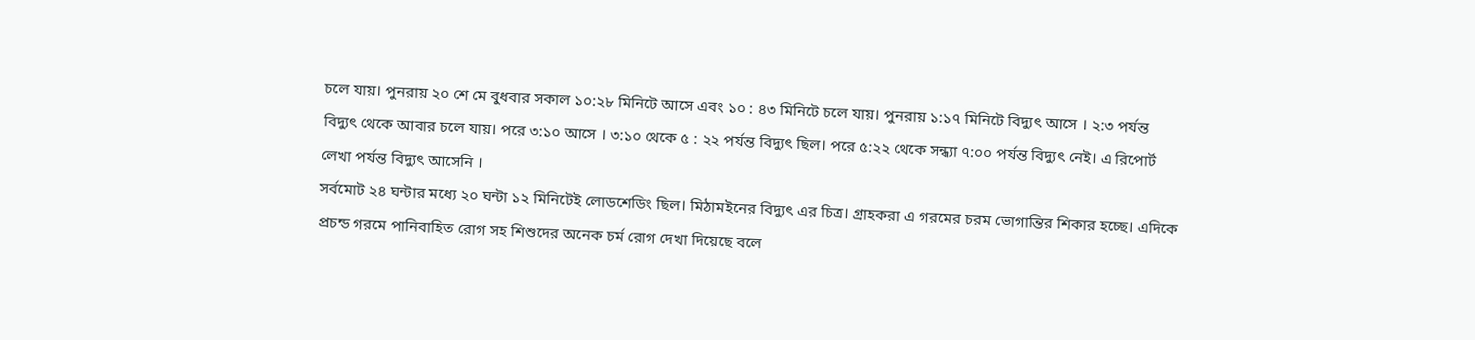চলে যায়। পুনরায় ২০ শে মে বুধবার সকাল ১০:২৮ মিনিটে আসে এবং ১০ : ৪৩ মিনিটে চলে যায়। পুনরায় ১:১৭ মিনিটে বিদ্যুৎ আসে । ২:৩ পর্যন্ত বিদ্যুৎ থেকে আবার চলে যায়। পরে ৩:১০ আসে । ৩:১০ থেকে ৫ : ২২ পর্যন্ত বিদ্যুৎ ছিল। পরে ৫:২২ থেকে সন্ধ্যা ৭:০০ পর্যন্ত বিদ্যুৎ নেই। এ রিপোর্ট লেখা পর্যন্ত বিদ্যুৎ আসেনি ।
সর্বমোট ২৪ ঘন্টার মধ্যে ২০ ঘন্টা ১২ মিনিটেই লোডশেডিং ছিল। মিঠামইনের বিদ্যুৎ এর চিত্র। গ্ৰাহকরা এ গরমের চরম ভোগান্তির শিকার হচ্ছে। এদিকে প্রচন্ড গরমে পানিবাহিত রোগ সহ শিশুদের অনেক চর্ম রোগ দেখা দিয়েছে বলে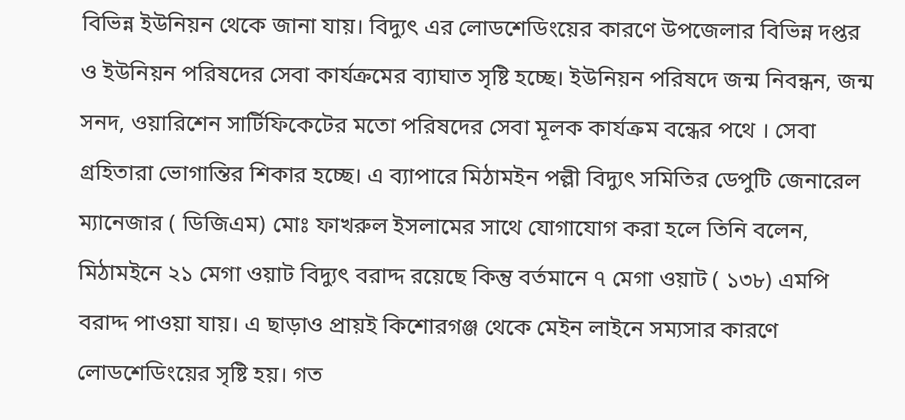বিভিন্ন ইউনিয়ন থেকে জানা যায়। বিদ্যুৎ এর লোডশেডিংয়ের কারণে উপজেলার বিভিন্ন দপ্তর ও ইউনিয়ন পরিষদের সেবা কার্যক্রমের ব্যাঘাত সৃষ্টি হচ্ছে। ইউনিয়ন পরিষদে জন্ম নিবন্ধন, জন্ম সনদ, ওয়ারিশেন সার্টিফিকেটের মতো পরিষদের সেবা মূলক কার্যক্রম বন্ধের পথে । সেবা গ্ৰহিতারা ভোগান্তির শিকার হচ্ছে। এ ব্যাপারে মিঠামইন পল্লী বিদ্যুৎ সমিতির ডেপুটি জেনারেল ম্যানেজার ( ডিজিএম) মোঃ ফাখরুল ইসলামের সাথে যোগাযোগ করা হলে তিনি বলেন, মিঠামইনে ২১ মেগা ওয়াট বিদ্যুৎ বরাদ্দ রয়েছে কিন্তু বর্তমানে ৭ মেগা ওয়াট ( ১৩৮) এমপি বরাদ্দ পাওয়া যায়। এ ছাড়াও প্রায়ই কিশোরগঞ্জ থেকে মেইন লাইনে সম্যসার কারণে লোডশেডিংয়ের সৃষ্টি হয়। গত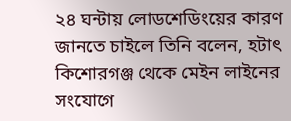২৪ ঘন্টায় লোডশেডিংয়ের কারণ জানতে চাইলে তিনি বলেন, হটাৎ কিশোরগঞ্জ থেকে মেইন লাইনের সংযোগে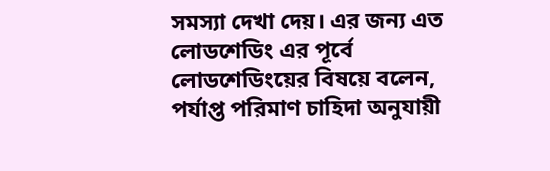সমস্যা দেখা দেয়। এর জন্য এত লোডশেডিং এর পূর্বে লোডশেডিংয়ের বিষয়ে বলেন, পর্যাপ্ত পরিমাণ চাহিদা অনুযায়ী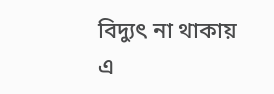বিদ্যুৎ না থাকায় এ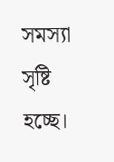সমস্যা সৃষ্টি হচ্ছে।